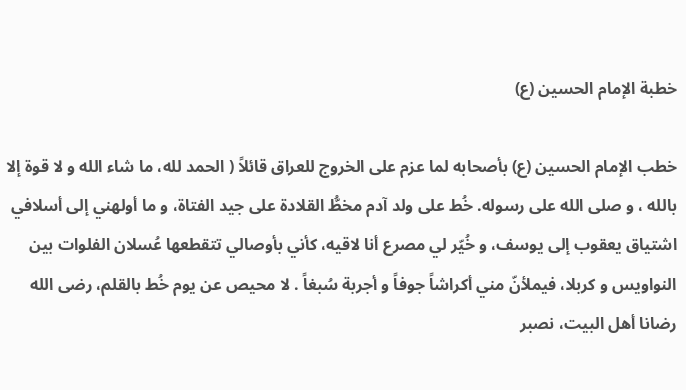خطبة الإمام الحسين (ع)

خطب الإمام الحسين (ع) بأصحابه لما عزم على الخروج للعراق قائلاً ( الحمد لله، ما شاء الله و لا قوة إلا بالله ، و صلى الله على رسوله. خُط على ولد آدم مخطُّ القلادة على جيد الفتاة، و ما أولهني إلى أسلافي اشتياق يعقوب إلى يوسف، و خُيّر لي مصرع أنا لاقيه، كأني بأوصالي تتقطعها عُسلان الفلوات بين النواويس و كربلا، فيملأنّ مني أكراشاً جوفاً و أجربة سُبغاً . لا محيص عن يوم خُط بالقلم، رضى الله رضانا أهل البيت، نصبر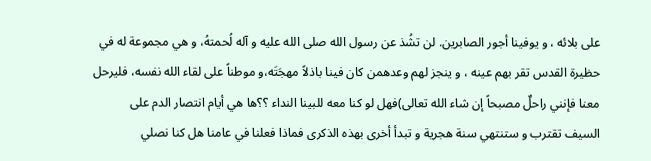على بلائه ، و يوفينا أجور الصابرين. لن تشُذ عن رسول الله صلى الله عليه و آله لُحمتهُ، و هي مجموعة له في حظيرة القدس تقر بهم عينه ، و ينجز لهم وعدهمن كان فينا باذلاً مهجَتَه،و موطناً على لقاء الله نفسه، فليرحل معنا فإنني راحلٌ مصبحاً إن شاء الله تعالى)فهل لو كنا معه للبينا النداء ؟؟ها هي أيام انتصار الدم على السيف تقترب و ستنتهي سنة هجرية و تبدأ أخرى بهذه الذكرى فماذا فعلنا في عامنا هل كنا نصلي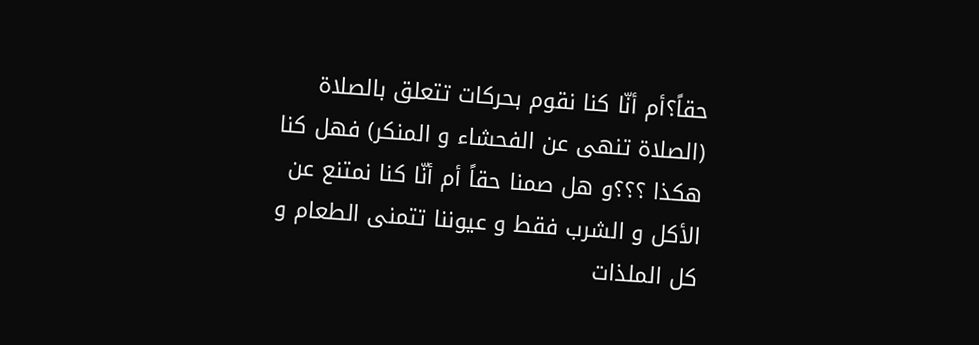حقاً؟أم أنّا كنا نقوم بحركات تتعلق بالصلاة (الصلاة تنهى عن الفحشاء و المنكر) فهل كنا هكذا ؟؟؟و هل صمنا حقاً أم أنّا كنا نمتنع عن الأكل و الشرب فقط و عيوننا تتمنى الطعام و كل الملذات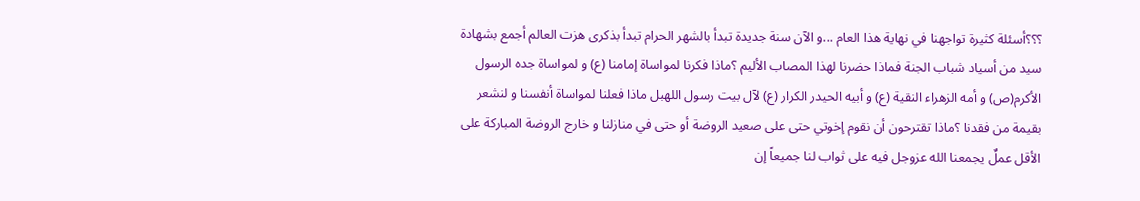؟؟؟أسئلة كثيرة تواجهنا في نهاية هذا العام ...و الآن سنة جديدة تبدأ بالشهر الحرام تبدأ بذكرى هزت العالم أجمع بشهادة سيد من أسياد شباب الجنة فماذا حضرنا لهذا المصاب الأليم ؟ماذا فكرنا لمواساة إمامنا (ع) و لمواساة جده الرسول الأكرم(ص) و أمه الزهراء النقية (ع) و أبيه الحيدر الكرار (ع) لآل بيت رسول اللهبل ماذا فعلنا لمواساة أنفسنا و لنشعر بقيمة من فقدنا ؟ماذا تقترحون أن نقوم إخوتي حتى على صعيد الروضة أو حتى في منازلنا و خارج الروضة المباركة على الأقل عملٌ يجمعنا الله عزوجل فيه على ثواب لنا جميعاً إن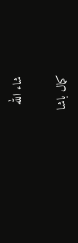شاء الله

كمال باشا